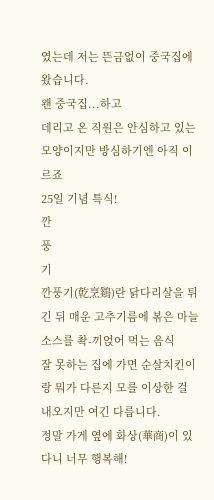였는데 저는 뜬금없이 중국집에 왔습니다.
왠 중국집...하고
데리고 온 직원은 안심하고 있는 모양이지만 방심하기엔 아직 이르죠
25일 기념 특식!
깐
풍
기
깐풍기(乾烹鷄)란 닭다리살을 튀긴 뒤 매운 고추기름에 볶은 마늘소스를 촥-끼얹어 먹는 음식
잘 못하는 집에 가면 순살치킨이랑 뭐가 다른지 모를 이상한 걸 내오지만 여긴 다릅니다.
정말 가게 옆에 화상(華商)이 있다니 너무 행복해!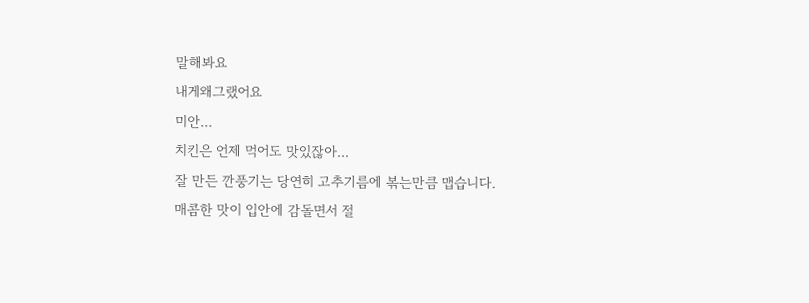말해봐요
내게왜그랬어요
미안...
치킨은 언제 먹어도 맛있잖아...
잘 만든 깐풍기는 당연히 고추기름에 볶는만큼 맵습니다.
매콤한 맛이 입안에 감돌면서 절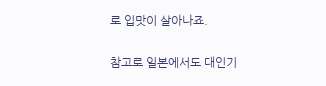로 입맛이 살아나죠.

참고로 일본에서도 대인기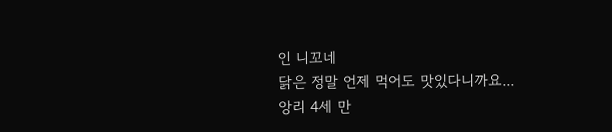인 니꼬네
닭은 정말 언제 먹어도 맛있다니까요...
앙리 4세 만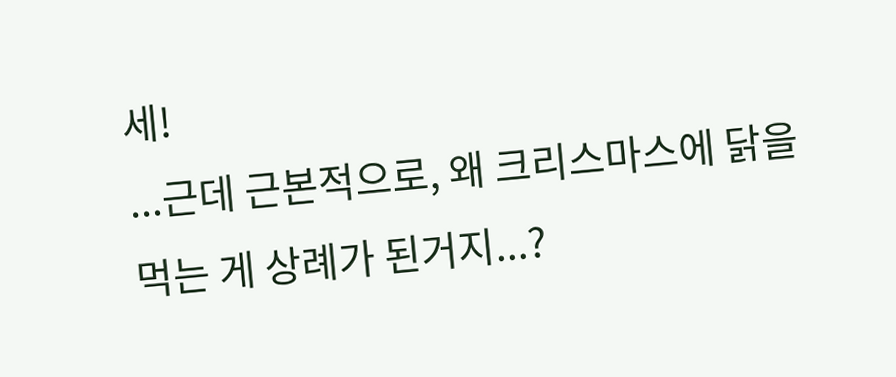세!
...근데 근본적으로, 왜 크리스마스에 닭을 먹는 게 상례가 된거지...?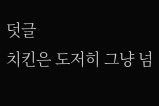덧글
치킨은 도저히 그냥 넘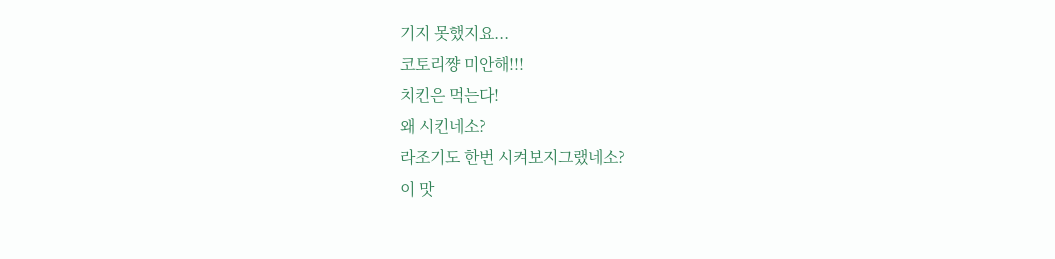기지 못했지요...
코토리쨩 미안해!!!
치킨은 먹는다!
왜 시킨네소?
라조기도 한번 시켜보지그랬네소?
이 맛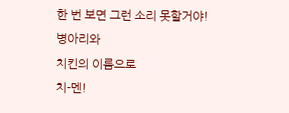한 번 보면 그런 소리 못할거야!
병아리와
치킨의 이름으로
치-멘!